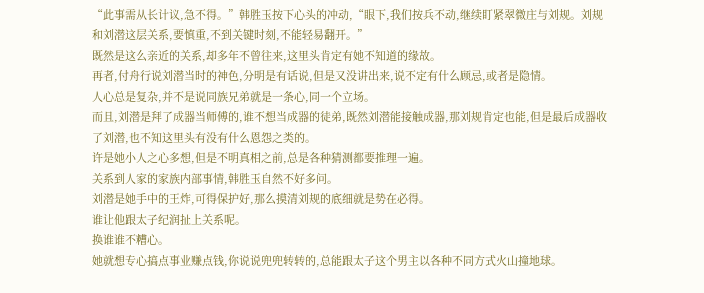“此事需从长计议,急不得。”韩胜玉按下心头的冲动,“眼下,我们按兵不动,继续盯紧翠微庄与刘规。刘规和刘潜这层关系,要慎重,不到关键时刻,不能轻易翻开。”
既然是这么亲近的关系,却多年不曾往来,这里头肯定有她不知道的缘故。
再者,付舟行说刘潜当时的神色,分明是有话说,但是又没讲出来,说不定有什么顾忌,或者是隐情。
人心总是复杂,并不是说同族兄弟就是一条心,同一个立场。
而且,刘潜是拜了成器当师傅的,谁不想当成器的徒弟,既然刘潜能接触成器,那刘规肯定也能,但是最后成器收了刘潜,也不知这里头有没有什么恩怨之类的。
许是她小人之心多想,但是不明真相之前,总是各种猜测都要推理一遍。
关系到人家的家族内部事情,韩胜玉自然不好多问。
刘潜是她手中的王炸,可得保护好,那么摸清刘规的底细就是势在必得。
谁让他跟太子纪润扯上关系呢。
换谁谁不糟心。
她就想专心搞点事业赚点钱,你说说兜兜转转的,总能跟太子这个男主以各种不同方式火山撞地球。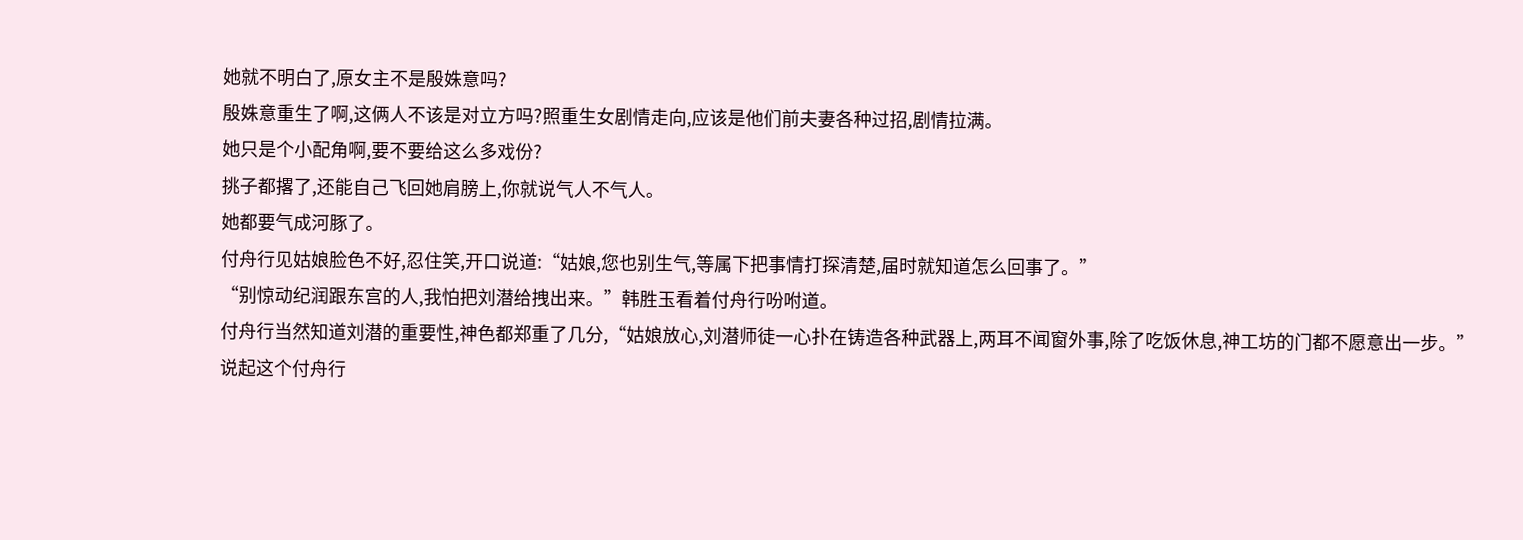她就不明白了,原女主不是殷姝意吗?
殷姝意重生了啊,这俩人不该是对立方吗?照重生女剧情走向,应该是他们前夫妻各种过招,剧情拉满。
她只是个小配角啊,要不要给这么多戏份?
挑子都撂了,还能自己飞回她肩膀上,你就说气人不气人。
她都要气成河豚了。
付舟行见姑娘脸色不好,忍住笑,开口说道:“姑娘,您也别生气,等属下把事情打探清楚,届时就知道怎么回事了。”
“别惊动纪润跟东宫的人,我怕把刘潜给拽出来。”韩胜玉看着付舟行吩咐道。
付舟行当然知道刘潜的重要性,神色都郑重了几分,“姑娘放心,刘潜师徒一心扑在铸造各种武器上,两耳不闻窗外事,除了吃饭休息,神工坊的门都不愿意出一步。”
说起这个付舟行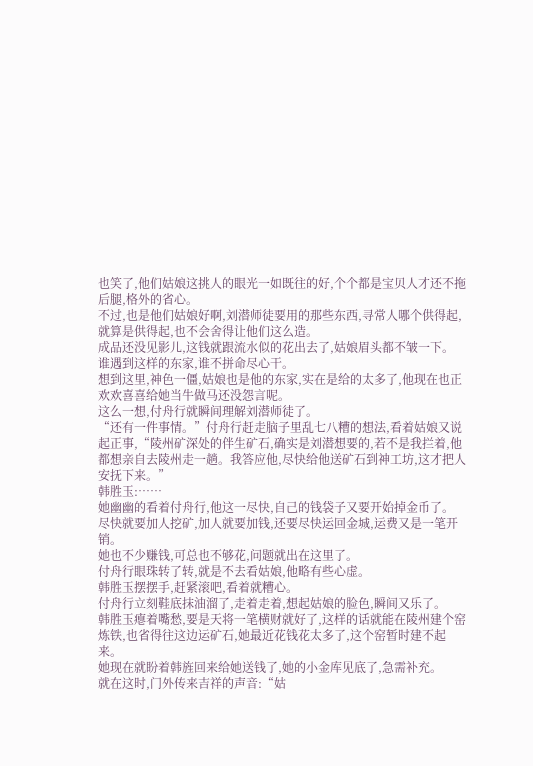也笑了,他们姑娘这挑人的眼光一如既往的好,个个都是宝贝人才还不拖后腿,格外的省心。
不过,也是他们姑娘好啊,刘潜师徒要用的那些东西,寻常人哪个供得起,就算是供得起,也不会舍得让他们这么造。
成品还没见影儿,这钱就跟流水似的花出去了,姑娘眉头都不皱一下。
谁遇到这样的东家,谁不拼命尽心干。
想到这里,神色一僵,姑娘也是他的东家,实在是给的太多了,他现在也正欢欢喜喜给她当牛做马还没怨言呢。
这么一想,付舟行就瞬间理解刘潜师徒了。
“还有一件事情。”付舟行赶走脑子里乱七八糟的想法,看着姑娘又说起正事,“陵州矿深处的伴生矿石,确实是刘潜想要的,若不是我拦着,他都想亲自去陵州走一趟。我答应他,尽快给他送矿石到神工坊,这才把人安抚下来。”
韩胜玉:……
她幽幽的看着付舟行,他这一尽快,自己的钱袋子又要开始掉金币了。
尽快就要加人挖矿,加人就要加钱,还要尽快运回金城,运费又是一笔开销。
她也不少赚钱,可总也不够花,问题就出在这里了。
付舟行眼珠转了转,就是不去看姑娘,他略有些心虚。
韩胜玉摆摆手,赶紧滚吧,看着就糟心。
付舟行立刻鞋底抹油溜了,走着走着,想起姑娘的脸色,瞬间又乐了。
韩胜玉瘪着嘴愁,要是天将一笔横财就好了,这样的话就能在陵州建个窑炼铁,也省得往这边运矿石,她最近花钱花太多了,这个窑暂时建不起来。
她现在就盼着韩旌回来给她送钱了,她的小金库见底了,急需补充。
就在这时,门外传来吉祥的声音:“姑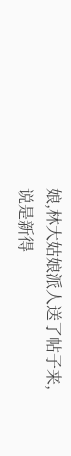娘,林大姑娘派人送了帖子来,说是新得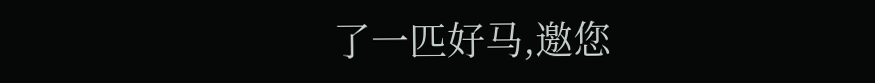了一匹好马,邀您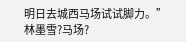明日去城西马场试试脚力。”
林墨雪?马场?